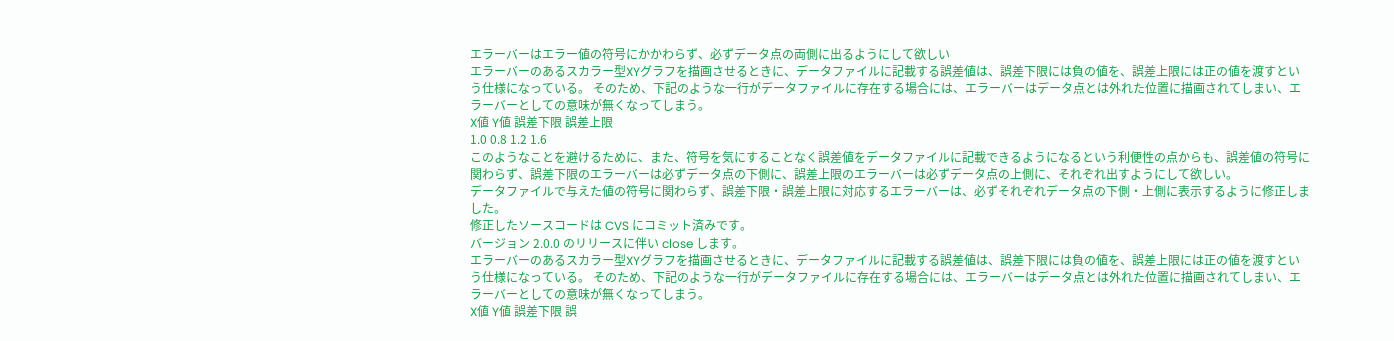エラーバーはエラー値の符号にかかわらず、必ずデータ点の両側に出るようにして欲しい
エラーバーのあるスカラー型XYグラフを描画させるときに、データファイルに記載する誤差値は、誤差下限には負の値を、誤差上限には正の値を渡すという仕様になっている。 そのため、下記のような一行がデータファイルに存在する場合には、エラーバーはデータ点とは外れた位置に描画されてしまい、エラーバーとしての意味が無くなってしまう。
X値 Y値 誤差下限 誤差上限
1.0 0.8 1.2 1.6
このようなことを避けるために、また、符号を気にすることなく誤差値をデータファイルに記載できるようになるという利便性の点からも、誤差値の符号に関わらず、誤差下限のエラーバーは必ずデータ点の下側に、誤差上限のエラーバーは必ずデータ点の上側に、それぞれ出すようにして欲しい。
データファイルで与えた値の符号に関わらず、誤差下限・誤差上限に対応するエラーバーは、必ずそれぞれデータ点の下側・上側に表示するように修正しました。
修正したソースコードは CVS にコミット済みです。
バージョン 2.0.0 のリリースに伴い close します。
エラーバーのあるスカラー型XYグラフを描画させるときに、データファイルに記載する誤差値は、誤差下限には負の値を、誤差上限には正の値を渡すという仕様になっている。 そのため、下記のような一行がデータファイルに存在する場合には、エラーバーはデータ点とは外れた位置に描画されてしまい、エラーバーとしての意味が無くなってしまう。
X値 Y値 誤差下限 誤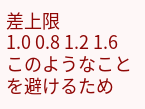差上限
1.0 0.8 1.2 1.6
このようなことを避けるため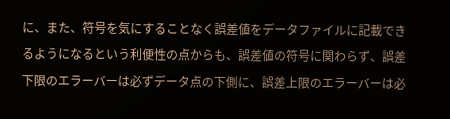に、また、符号を気にすることなく誤差値をデータファイルに記載できるようになるという利便性の点からも、誤差値の符号に関わらず、誤差下限のエラーバーは必ずデータ点の下側に、誤差上限のエラーバーは必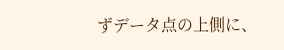ずデータ点の上側に、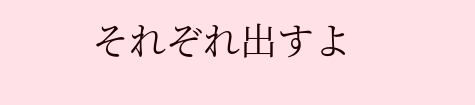それぞれ出すよ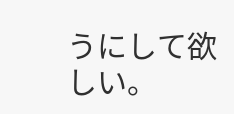うにして欲しい。